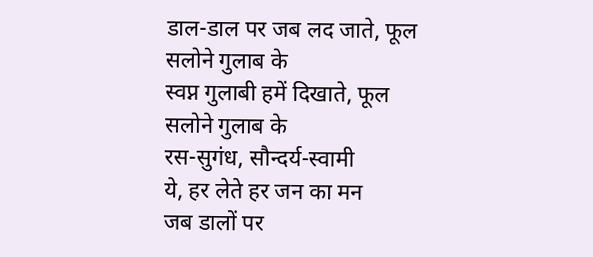डाल-डाल पर जब लद जाते, फूल सलोने गुलाब के
स्वप्न गुलाबी हमें दिखाते, फूल सलोने गुलाब के
रस-सुगंध, सौन्दर्य-स्वामी
ये, हर लेते हर जन का मन
जब डालों पर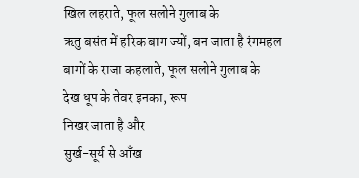खिल लहराते, फूल सलोने गुलाब के
ऋतु बसंत में हरिक बाग ज्यों, बन जाता है रंगमहल
बागों के राजा कहलाते, फूल सलोने गुलाब के
देख धूप के तेवर इनका, रूप
निखर जाता है और
सुर्ख-सूर्य से आँख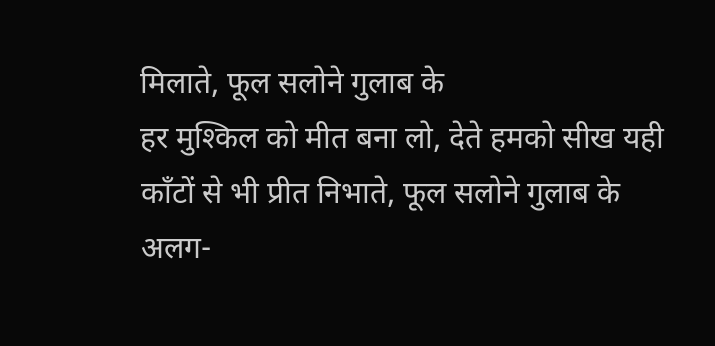मिलाते, फूल सलोने गुलाब के
हर मुश्किल को मीत बना लो, देते हमको सीख यही
काँटों से भी प्रीत निभाते, फूल सलोने गुलाब के
अलग-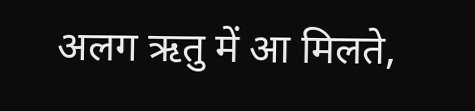अलग ऋतु में आ मिलते,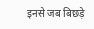इनसे जब बिछड़े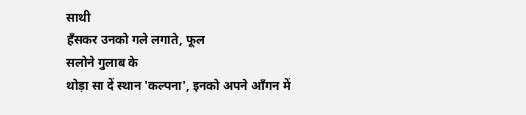साथी
हँसकर उनको गले लगाते, फूल
सलोने गुलाब के
थोड़ा सा दें स्थान 'कल्पना', इनको अपने आँगन में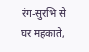रंग-सुरभि से घर महकाते,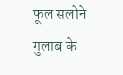फूल सलोने गुलाब के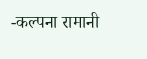-कल्पना रामानी